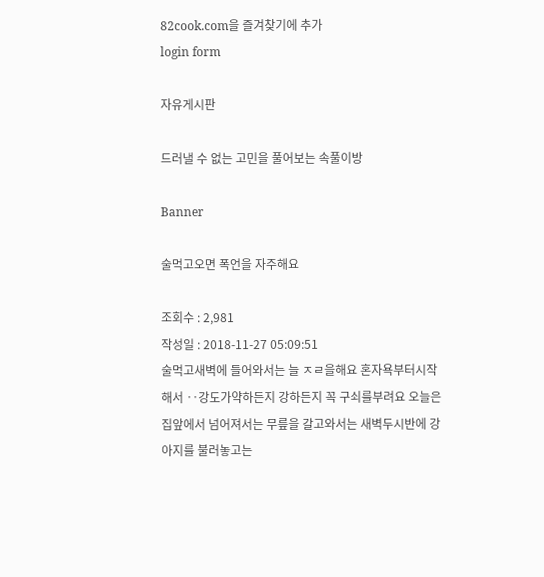82cook.com을 즐겨찾기에 추가
login form

자유게시판

드러낼 수 없는 고민을 풀어보는 속풀이방

Banner

술먹고오면 폭언을 자주해요

조회수 : 2,981
작성일 : 2018-11-27 05:09:51
술먹고새벽에 들어와서는 늘 ㅈㄹ을해요 혼자욕부터시작해서 ‥강도가약하든지 강하든지 꼭 구쇠를부려요 오늘은 집앞에서 넘어져서는 무릎을 갈고와서는 새벽두시반에 강아지를 불러놓고는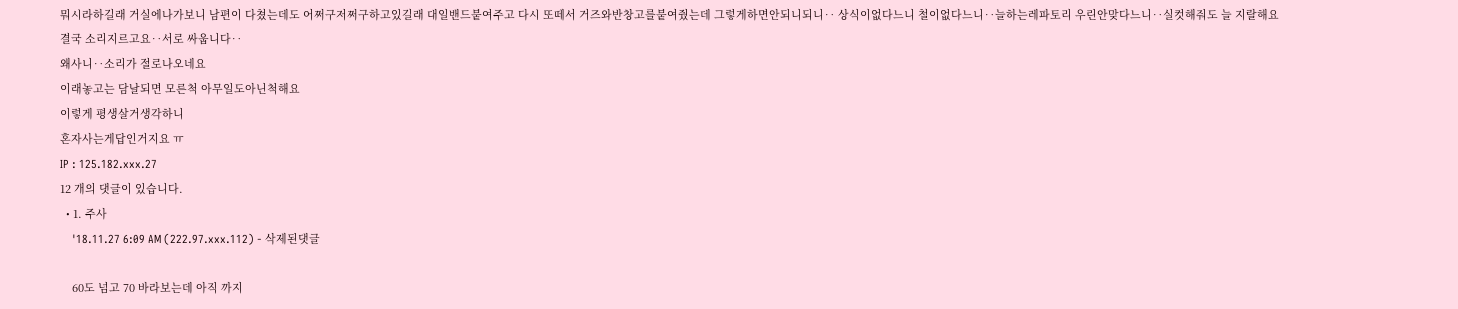뭐시라하길래 거실에나가보니 남편이 다쳤는데도 어쩌구저쩌구하고있길래 대일밴드붙여주고 다시 또떼서 거즈와반창고를붙여줬는데 그렇게하면안되니되니‥ 상식이없다느니 철이없다느니‥늘하는레파토리 우린안맞다느니‥실컷해줘도 늘 지랄해요
결국 소리지르고요‥서로 싸웁니다‥
왜사니‥소리가 절로나오네요
이래놓고는 담날되면 모른척 아무일도아닌척해요
이렇게 평생살거생각하니
혼자사는게답인거지요 ㅠ
IP : 125.182.xxx.27
12 개의 댓글이 있습니다.
  • 1. 주사
    '18.11.27 6:09 AM (222.97.xxx.112) - 삭제된댓글

    60도 넘고 70 바라보는데 아직 까지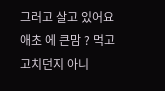그러고 살고 있어요 애초 에 큰맘 ? 먹고 고치던지 아니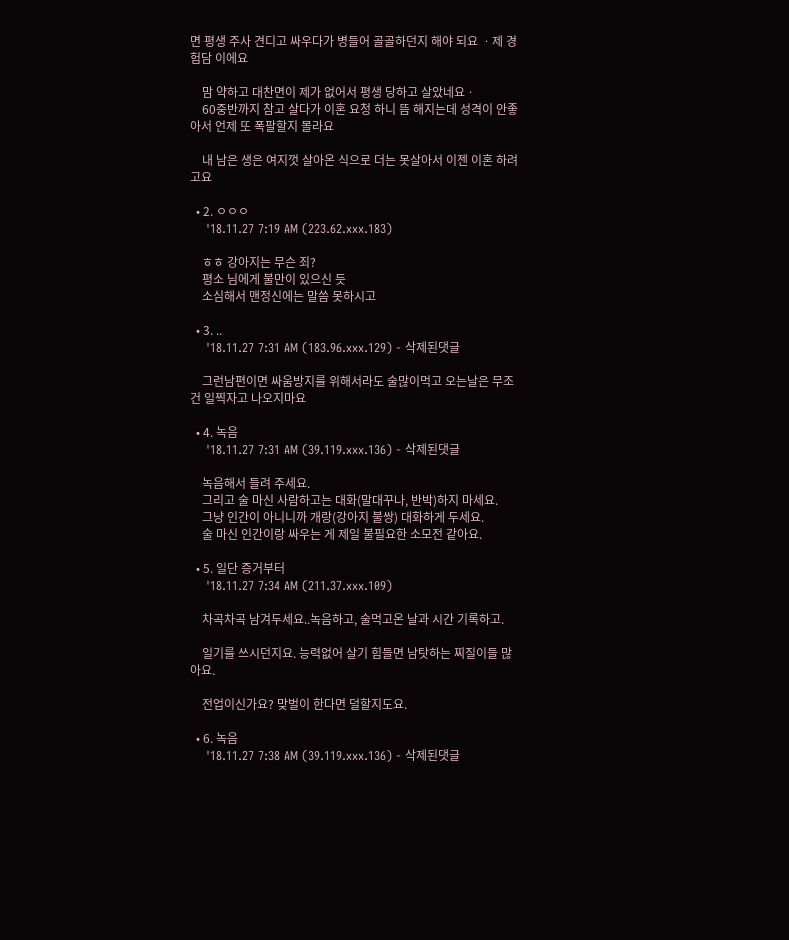면 평생 주사 견디고 싸우다가 병들어 골골하던지 해야 되요 ㆍ제 경험담 이에요

    맘 약하고 대찬면이 제가 없어서 평생 당하고 살았네요ㆍ
    60중반까지 참고 살다가 이혼 요청 하니 뜸 해지는데 성격이 안좋아서 언제 또 폭팔할지 몰라요

    내 남은 생은 여지껏 살아온 식으로 더는 못살아서 이젠 이혼 하려고요

  • 2. ㅇㅇㅇ
    '18.11.27 7:19 AM (223.62.xxx.183)

    ㅎㅎ 강아지는 무슨 죄?
    평소 님에게 불만이 있으신 듯
    소심해서 맨정신에는 말씀 못하시고

  • 3. ..
    '18.11.27 7:31 AM (183.96.xxx.129) - 삭제된댓글

    그런남편이면 싸움방지를 위해서라도 술많이먹고 오는날은 무조건 일찍자고 나오지마요

  • 4. 녹음
    '18.11.27 7:31 AM (39.119.xxx.136) - 삭제된댓글

    녹음해서 들려 주세요.
    그리고 술 마신 사람하고는 대화(말대꾸나, 반박)하지 마세요.
    그냥 인간이 아니니까 개랑(강아지 불쌍) 대화하게 두세요.
    술 마신 인간이랑 싸우는 게 제일 불필요한 소모전 같아요.

  • 5. 일단 증거부터
    '18.11.27 7:34 AM (211.37.xxx.109)

    차곡차곡 남겨두세요..녹음하고, 술먹고온 날과 시간 기록하고.

    일기를 쓰시던지요. 능력없어 살기 힘들면 남탓하는 찌질이들 많아요.

    전업이신가요? 맞벌이 한다면 덜할지도요.

  • 6. 녹음
    '18.11.27 7:38 AM (39.119.xxx.136) - 삭제된댓글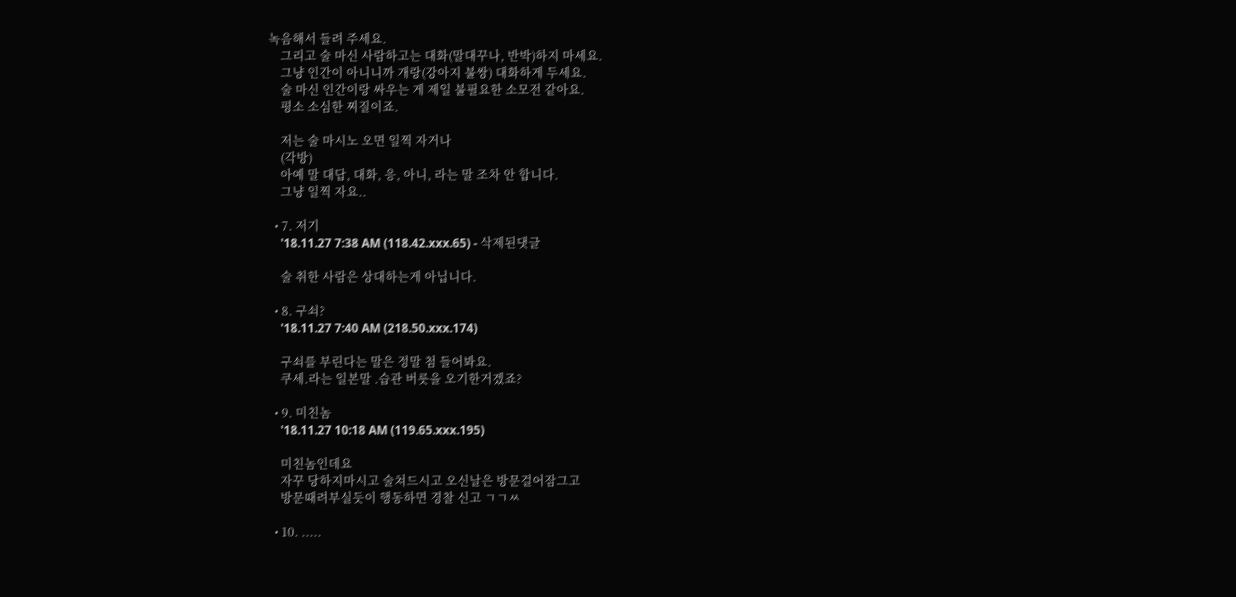녹음해서 들려 주세요.
    그리고 술 마신 사람하고는 대화(말대꾸나, 반박)하지 마세요.
    그냥 인간이 아니니까 개랑(강아지 불쌍) 대화하게 두세요.
    술 마신 인간이랑 싸우는 게 제일 불필요한 소모전 같아요.
    평소 소심한 찌질이죠.

    저는 술 마시노 오면 일찍 자거나
    (각방)
    아예 말 대답, 대화, 응, 아니, 라는 말 조차 안 합니다.
    그냥 일찍 자요..

  • 7. 저기
    '18.11.27 7:38 AM (118.42.xxx.65) - 삭제된댓글

    술 취한 사람은 상대하는게 아닙니다.

  • 8. 구쇠?
    '18.11.27 7:40 AM (218.50.xxx.174)

    구쇠를 부린다는 말은 정말 첨 들어봐요.
    쿠세.라는 일본말 .습관 버릇을 오기한거겠죠?

  • 9. 미친놈
    '18.11.27 10:18 AM (119.65.xxx.195)

    미친놈인데요
    자꾸 당하지마시고 술쳐드시고 오신날은 방문걸어잠그고
    방문때려부실듯이 행동하면 경찰 신고 ㄱㄱㅆ

  • 10. .....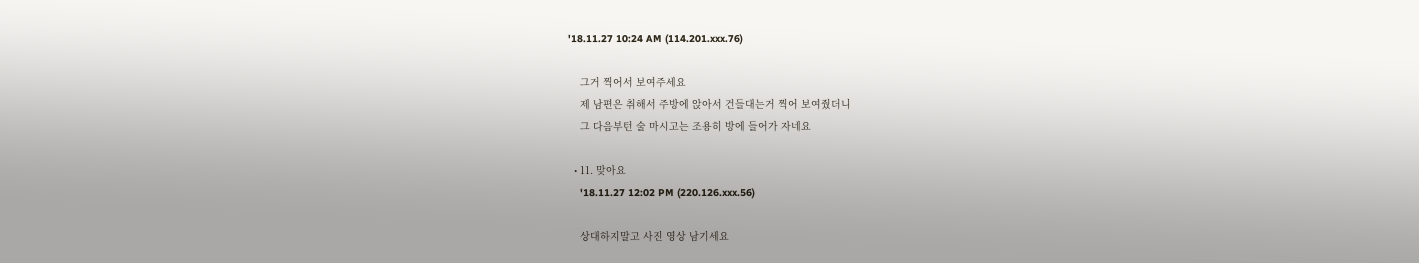'18.11.27 10:24 AM (114.201.xxx.76)

    그거 찍어서 보여주세요
    제 남편은 취해서 주방에 앉아서 건들대는거 찍어 보여줬더니
    그 다음부턴 술 마시고는 조용히 방에 들어가 자네요

  • 11. 맞아요
    '18.11.27 12:02 PM (220.126.xxx.56)

    상대하지말고 사진 영상 남기세요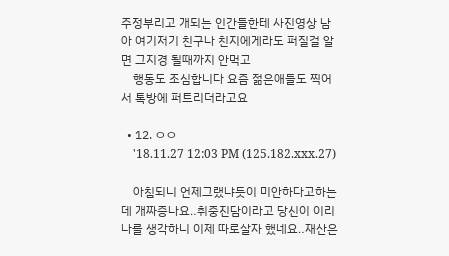주정부리고 개되는 인간들한테 사진영상 남아 여기저기 친구나 친지에게라도 퍼질걸 알면 그지경 될때까지 안먹고
    행동도 조심합니다 요즘 젊은애들도 찍어서 톡방에 퍼트리더라고요

  • 12. ㅇㅇ
    '18.11.27 12:03 PM (125.182.xxx.27)

    아침되니 언제그랬냐듯이 미안하다고하는데 개짜증나요‥취중진담이라고 당신이 이리 나를 생각하니 이제 따로살자 했네요‥재산은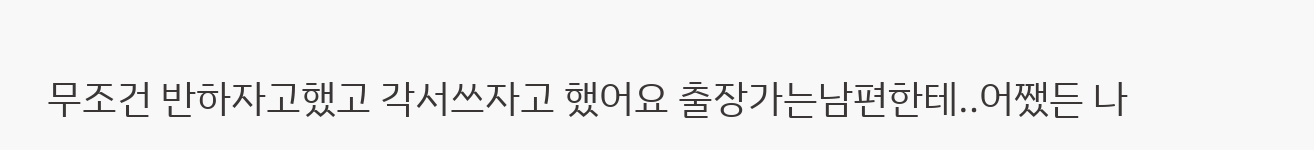무조건 반하자고했고 각서쓰자고 했어요 출장가는남편한테‥어쨌든 나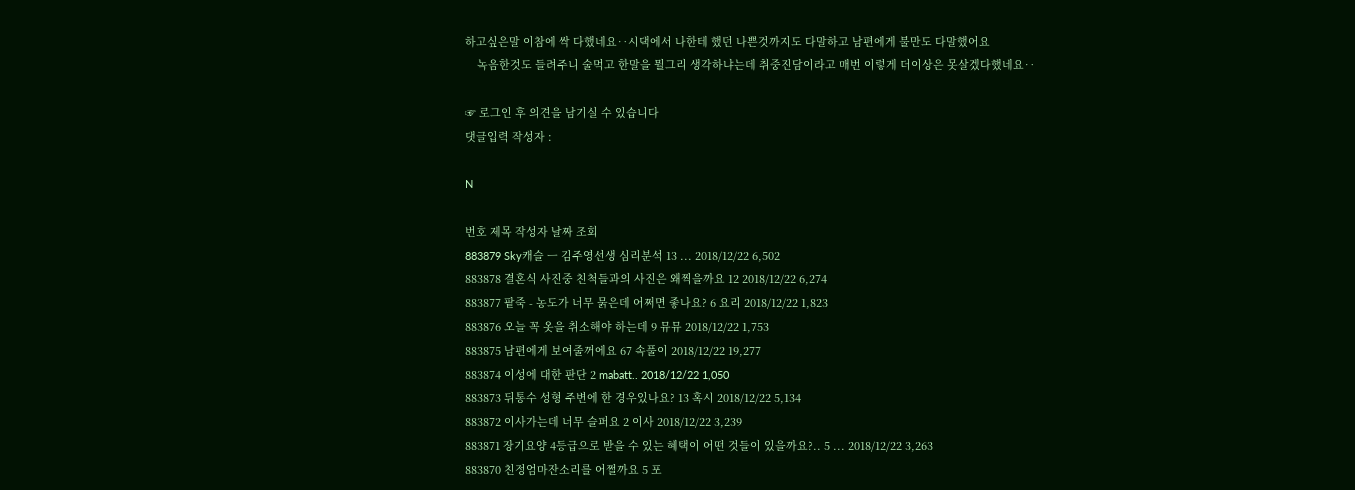하고싶은말 이참에 싹 다했네요‥시댁에서 나한테 했던 나쁜것까지도 다말하고 남편에게 불만도 다말했어요
    녹음한것도 들려주니 술먹고 한말을 뭘그리 생각하냐는데 취중진담이라고 매번 이렇게 더이상은 못살겠다했네요‥

☞ 로그인 후 의견을 남기실 수 있습니다
댓글입력 작성자 :

N

번호 제목 작성자 날짜 조회
883879 Sky캐슬 ㅡ 김주영선생 심리분석 13 ... 2018/12/22 6,502
883878 결혼식 사진중 친척들과의 사진은 왜찍을까요 12 2018/12/22 6,274
883877 팥죽 - 농도가 너무 묽은데 어쩌면 좋나요? 6 요리 2018/12/22 1,823
883876 오늘 꼭 옷을 취소해야 하는데 9 뮤뮤 2018/12/22 1,753
883875 남편에게 보여줄꺼에요 67 속풀이 2018/12/22 19,277
883874 이성에 대한 판단 2 mabatt.. 2018/12/22 1,050
883873 뒤통수 성형 주변에 한 경우있나요? 13 혹시 2018/12/22 5,134
883872 이사가는데 너무 슬퍼요 2 이사 2018/12/22 3,239
883871 장기요양 4등급으로 받을 수 있는 혜택이 어떤 것들이 있을까요?.. 5 ... 2018/12/22 3,263
883870 친정엄마잔소리를 어쩔까요 5 포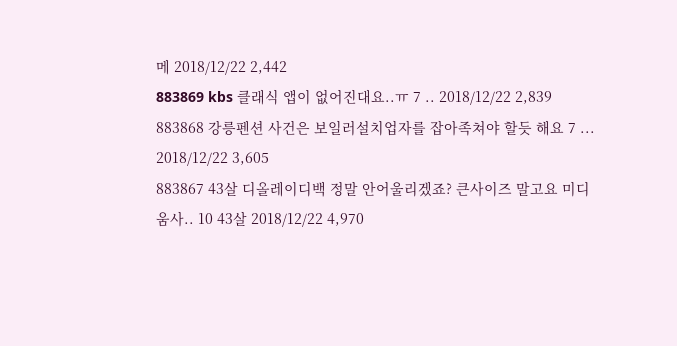메 2018/12/22 2,442
883869 kbs 클래식 앱이 없어진대요..ㅠ 7 .. 2018/12/22 2,839
883868 강릉펜션 사건은 보일러설치업자를 잡아족쳐야 할듯 해요 7 ... 2018/12/22 3,605
883867 43살 디올레이디백 정말 안어울리겠죠? 큰사이즈 말고요 미디움사.. 10 43살 2018/12/22 4,970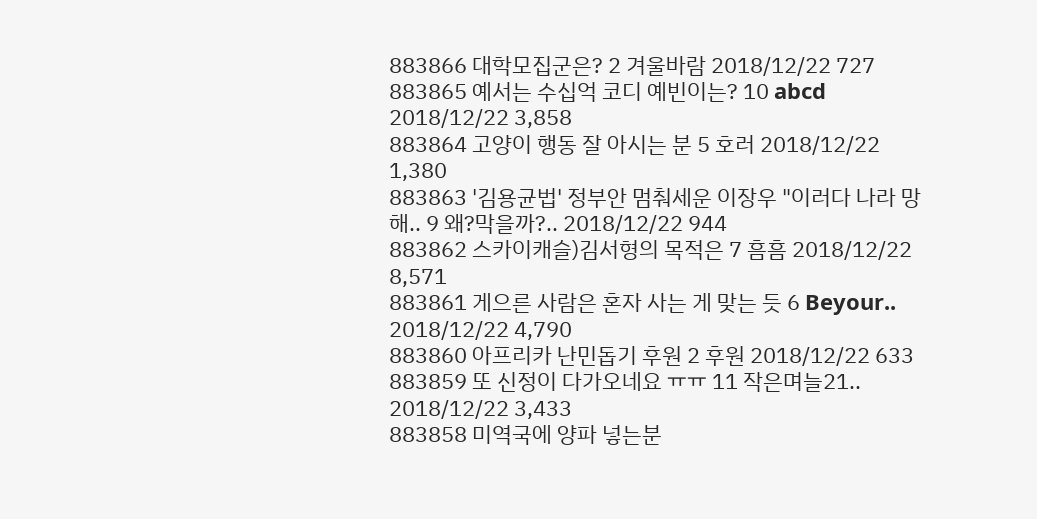883866 대학모집군은? 2 겨울바람 2018/12/22 727
883865 예서는 수십억 코디 예빈이는? 10 abcd 2018/12/22 3,858
883864 고양이 행동 잘 아시는 분 5 호러 2018/12/22 1,380
883863 '김용균법' 정부안 멈춰세운 이장우 "이러다 나라 망해.. 9 왜?막을까?.. 2018/12/22 944
883862 스카이캐슬)김서형의 목적은 7 흠흠 2018/12/22 8,571
883861 게으른 사람은 혼자 사는 게 맞는 듯 6 Beyour.. 2018/12/22 4,790
883860 아프리카 난민돕기 후원 2 후원 2018/12/22 633
883859 또 신정이 다가오네요 ㅠㅠ 11 작은며늘21.. 2018/12/22 3,433
883858 미역국에 양파 넣는분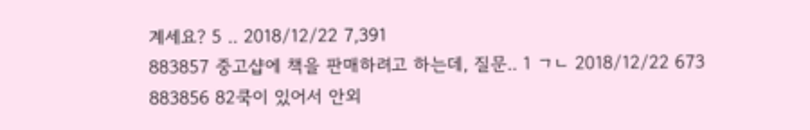계세요? 5 .. 2018/12/22 7,391
883857 중고샵에 책을 판매하려고 하는데, 질문.. 1 ㄱㄴ 2018/12/22 673
883856 82쿡이 있어서 안외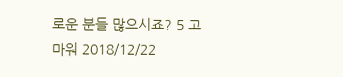로운 분들 많으시죠? 5 고마워 2018/12/22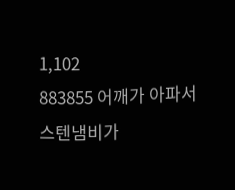1,102
883855 어깨가 아파서 스텐냄비가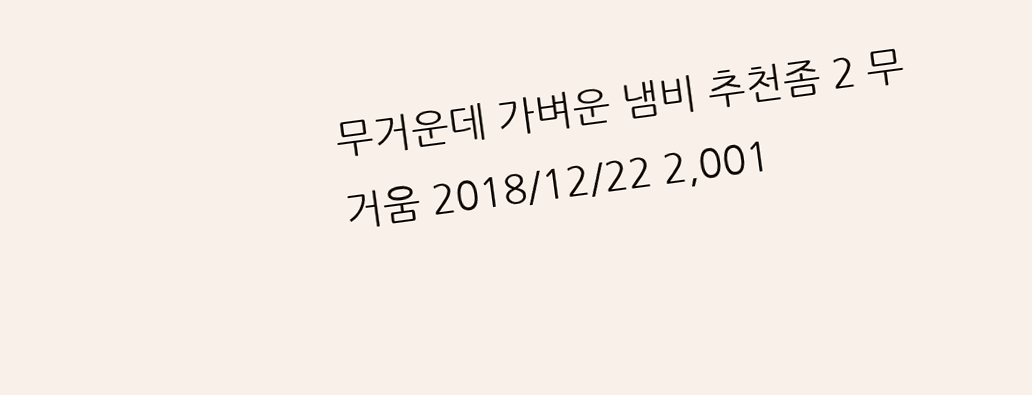무거운데 가벼운 냄비 추천좀 2 무거움 2018/12/22 2,001